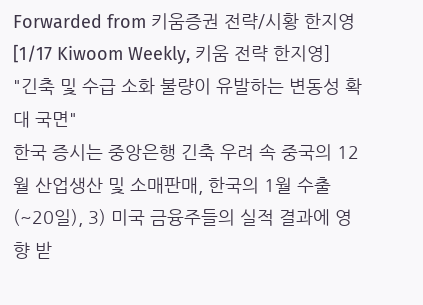Forwarded from 키움증권 전략/시황 한지영
[1/17 Kiwoom Weekly, 키움 전략 한지영]
"긴축 및 수급 소화 불량이 유발하는 변동성 확대 국면"
한국 증시는 중앙은행 긴축 우려 속 중국의 12월 산업생산 및 소매판매, 한국의 1월 수출(~20일), 3) 미국 금융주들의 실적 결과에 영향 받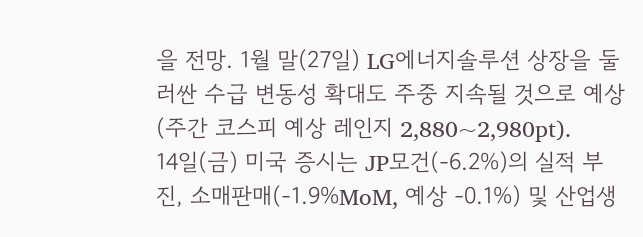을 전망. 1월 말(27일) LG에너지솔루션 상장을 둘러싼 수급 변동성 확대도 주중 지속될 것으로 예상(주간 코스피 예상 레인지 2,880~2,980pt).
14일(금) 미국 증시는 JP모건(-6.2%)의 실적 부진, 소매판매(-1.9%MoM, 예상 -0.1%) 및 산업생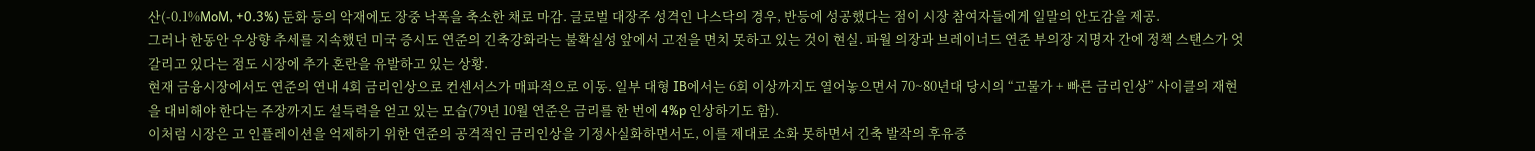산(-0.1%MoM, +0.3%) 둔화 등의 악재에도 장중 낙폭을 축소한 채로 마감. 글로벌 대장주 성격인 나스닥의 경우, 반등에 성공했다는 점이 시장 참여자들에게 일말의 안도감을 제공.
그러나 한동안 우상향 추세를 지속했던 미국 증시도 연준의 긴축강화라는 불확실성 앞에서 고전을 면치 못하고 있는 것이 현실. 파월 의장과 브레이너드 연준 부의장 지명자 간에 정책 스탠스가 엇갈리고 있다는 점도 시장에 추가 혼란을 유발하고 있는 상황.
현재 금융시장에서도 연준의 연내 4회 금리인상으로 컨센서스가 매파적으로 이동. 일부 대형 IB에서는 6회 이상까지도 열어놓으면서 70~80년대 당시의 “고물가 + 빠른 금리인상” 사이클의 재현을 대비해야 한다는 주장까지도 설득력을 얻고 있는 모습(79년 10월 연준은 금리를 한 번에 4%p 인상하기도 함).
이처럼 시장은 고 인플레이션을 억제하기 위한 연준의 공격적인 금리인상을 기정사실화하면서도, 이를 제대로 소화 못하면서 긴축 발작의 후유증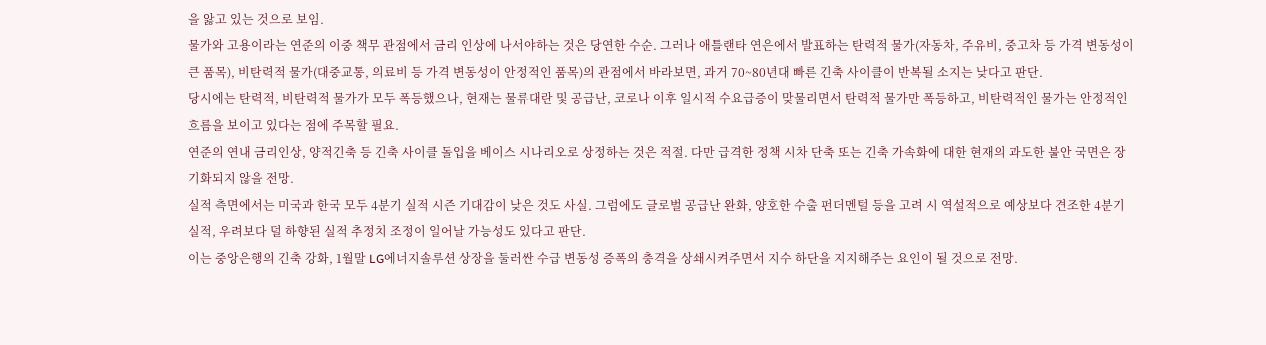을 앓고 있는 것으로 보임.
물가와 고용이라는 연준의 이중 책무 관점에서 금리 인상에 나서야하는 것은 당연한 수순. 그러나 애틀랜타 연은에서 발표하는 탄력적 물가(자동차, 주유비, 중고차 등 가격 변동성이 큰 품목), 비탄력적 물가(대중교통, 의료비 등 가격 변동성이 안정적인 품목)의 관점에서 바라보면, 과거 70~80년대 빠른 긴축 사이클이 반복될 소지는 낮다고 판단.
당시에는 탄력적, 비탄력적 물가가 모두 폭등했으나, 현재는 물류대란 및 공급난, 코로나 이후 일시적 수요급증이 맞물리면서 탄력적 물가만 폭등하고, 비탄력적인 물가는 안정적인 흐름을 보이고 있다는 점에 주목할 필요.
연준의 연내 금리인상, 양적긴축 등 긴축 사이클 돌입을 베이스 시나리오로 상정하는 것은 적절. 다만 급격한 정책 시차 단축 또는 긴축 가속화에 대한 현재의 과도한 불안 국면은 장기화되지 않을 전망.
실적 측면에서는 미국과 한국 모두 4분기 실적 시즌 기대감이 낮은 것도 사실. 그럼에도 글로벌 공급난 완화, 양호한 수출 펀더멘털 등을 고려 시 역설적으로 예상보다 견조한 4분기 실적, 우려보다 덜 하향된 실적 추정치 조정이 일어날 가능성도 있다고 판단.
이는 중앙은행의 긴축 강화, 1월말 LG에너지솔루션 상장을 둘러싼 수급 변동성 증폭의 충격을 상쇄시켜주면서 지수 하단을 지지해주는 요인이 될 것으로 전망.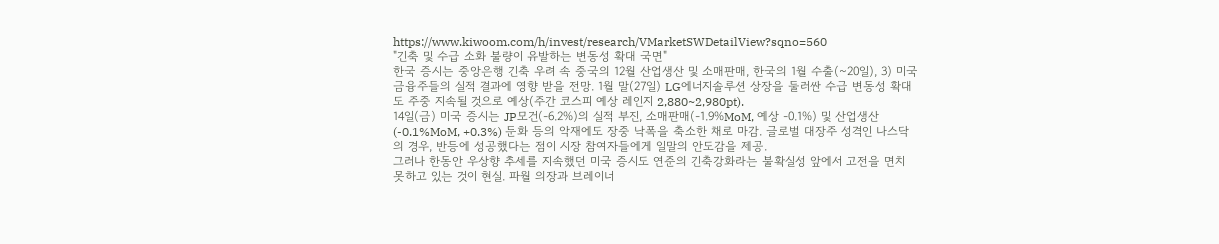https://www.kiwoom.com/h/invest/research/VMarketSWDetailView?sqno=560
"긴축 및 수급 소화 불량이 유발하는 변동성 확대 국면"
한국 증시는 중앙은행 긴축 우려 속 중국의 12월 산업생산 및 소매판매, 한국의 1월 수출(~20일), 3) 미국 금융주들의 실적 결과에 영향 받을 전망. 1월 말(27일) LG에너지솔루션 상장을 둘러싼 수급 변동성 확대도 주중 지속될 것으로 예상(주간 코스피 예상 레인지 2,880~2,980pt).
14일(금) 미국 증시는 JP모건(-6.2%)의 실적 부진, 소매판매(-1.9%MoM, 예상 -0.1%) 및 산업생산(-0.1%MoM, +0.3%) 둔화 등의 악재에도 장중 낙폭을 축소한 채로 마감. 글로벌 대장주 성격인 나스닥의 경우, 반등에 성공했다는 점이 시장 참여자들에게 일말의 안도감을 제공.
그러나 한동안 우상향 추세를 지속했던 미국 증시도 연준의 긴축강화라는 불확실성 앞에서 고전을 면치 못하고 있는 것이 현실. 파월 의장과 브레이너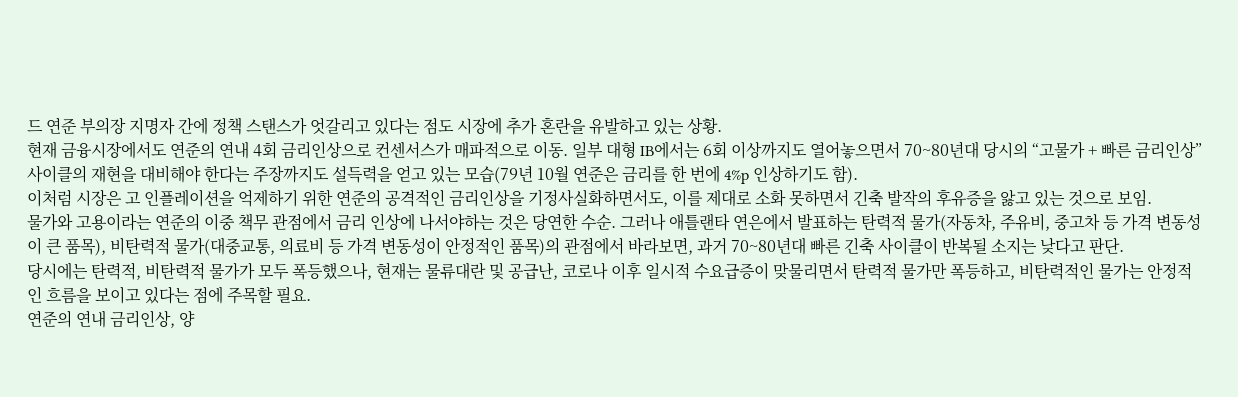드 연준 부의장 지명자 간에 정책 스탠스가 엇갈리고 있다는 점도 시장에 추가 혼란을 유발하고 있는 상황.
현재 금융시장에서도 연준의 연내 4회 금리인상으로 컨센서스가 매파적으로 이동. 일부 대형 IB에서는 6회 이상까지도 열어놓으면서 70~80년대 당시의 “고물가 + 빠른 금리인상” 사이클의 재현을 대비해야 한다는 주장까지도 설득력을 얻고 있는 모습(79년 10월 연준은 금리를 한 번에 4%p 인상하기도 함).
이처럼 시장은 고 인플레이션을 억제하기 위한 연준의 공격적인 금리인상을 기정사실화하면서도, 이를 제대로 소화 못하면서 긴축 발작의 후유증을 앓고 있는 것으로 보임.
물가와 고용이라는 연준의 이중 책무 관점에서 금리 인상에 나서야하는 것은 당연한 수순. 그러나 애틀랜타 연은에서 발표하는 탄력적 물가(자동차, 주유비, 중고차 등 가격 변동성이 큰 품목), 비탄력적 물가(대중교통, 의료비 등 가격 변동성이 안정적인 품목)의 관점에서 바라보면, 과거 70~80년대 빠른 긴축 사이클이 반복될 소지는 낮다고 판단.
당시에는 탄력적, 비탄력적 물가가 모두 폭등했으나, 현재는 물류대란 및 공급난, 코로나 이후 일시적 수요급증이 맞물리면서 탄력적 물가만 폭등하고, 비탄력적인 물가는 안정적인 흐름을 보이고 있다는 점에 주목할 필요.
연준의 연내 금리인상, 양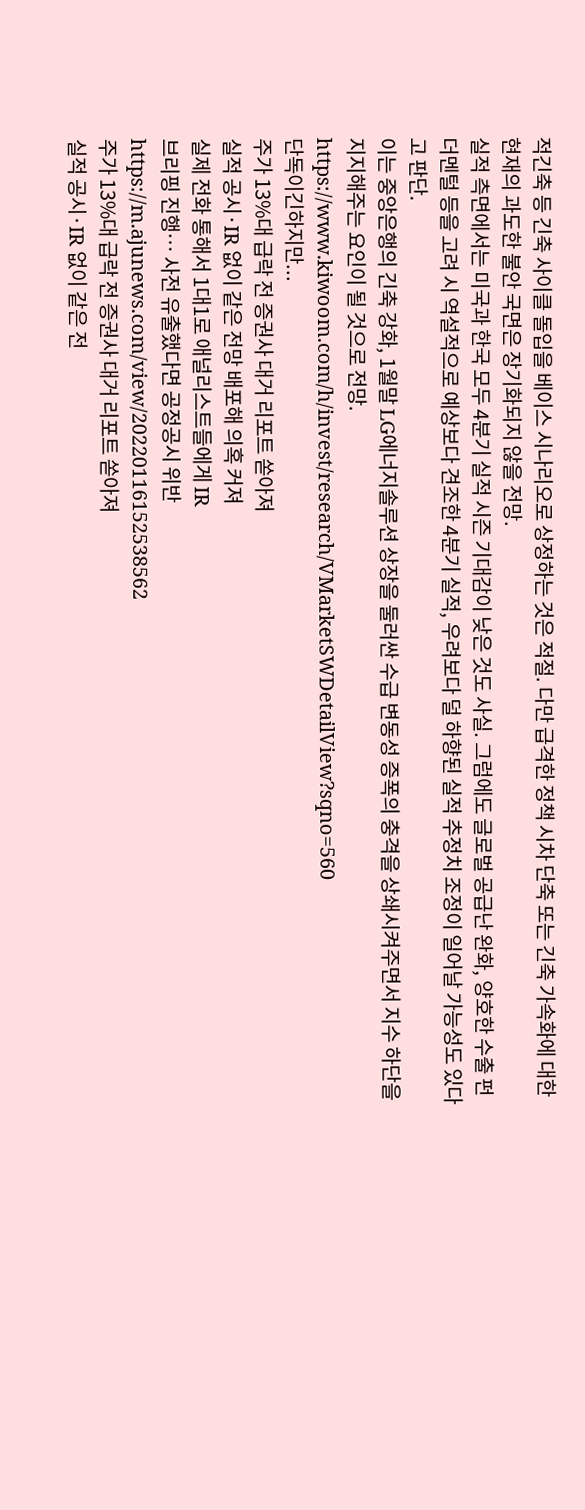적긴축 등 긴축 사이클 돌입을 베이스 시나리오로 상정하는 것은 적절. 다만 급격한 정책 시차 단축 또는 긴축 가속화에 대한 현재의 과도한 불안 국면은 장기화되지 않을 전망.
실적 측면에서는 미국과 한국 모두 4분기 실적 시즌 기대감이 낮은 것도 사실. 그럼에도 글로벌 공급난 완화, 양호한 수출 펀더멘털 등을 고려 시 역설적으로 예상보다 견조한 4분기 실적, 우려보다 덜 하향된 실적 추정치 조정이 일어날 가능성도 있다고 판단.
이는 중앙은행의 긴축 강화, 1월말 LG에너지솔루션 상장을 둘러싼 수급 변동성 증폭의 충격을 상쇄시켜주면서 지수 하단을 지지해주는 요인이 될 것으로 전망.
https://www.kiwoom.com/h/invest/research/VMarketSWDetailView?sqno=560
단독이긴하지만...
주가 13%대 급락 전 증권사 대거 리포트 쏟아져
실적 공시·IR 없이 같은 전망 배포해 의혹 커져
실제 전화 통해서 1대1로 애널리스트들에게 IR
브리핑 진행… 사전 유출했다면 공정공시 위반
https://m.ajunews.com/view/20220116152538562
주가 13%대 급락 전 증권사 대거 리포트 쏟아져
실적 공시·IR 없이 같은 전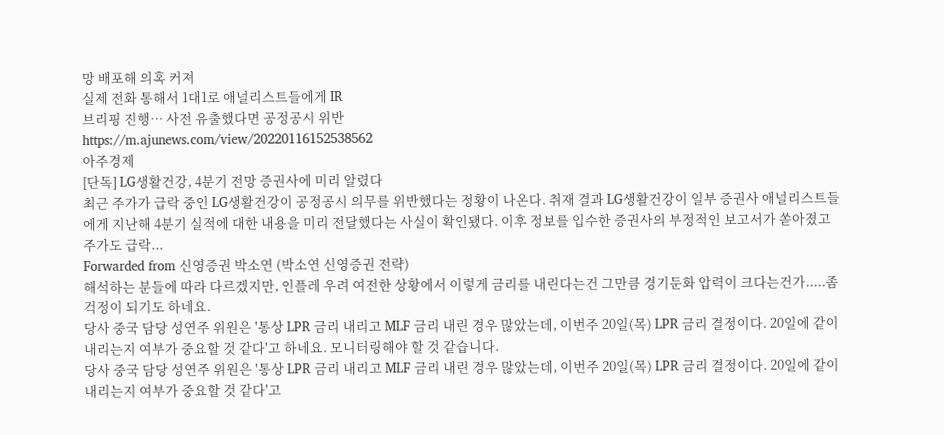망 배포해 의혹 커져
실제 전화 통해서 1대1로 애널리스트들에게 IR
브리핑 진행… 사전 유출했다면 공정공시 위반
https://m.ajunews.com/view/20220116152538562
아주경제
[단독] LG생활건강, 4분기 전망 증권사에 미리 알렸다
최근 주가가 급락 중인 LG생활건강이 공정공시 의무를 위반했다는 정황이 나온다. 취재 결과 LG생활건강이 일부 증권사 애널리스트들에게 지난해 4분기 실적에 대한 내용을 미리 전달했다는 사실이 확인됐다. 이후 정보를 입수한 증권사의 부정적인 보고서가 쏟아졌고 주가도 급락...
Forwarded from 신영증권 박소연 (박소연 신영증권 전략)
해석하는 분들에 따라 다르겠지만, 인플레 우려 여전한 상황에서 이렇게 금리를 내린다는건 그만큼 경기둔화 압력이 크다는건가.....좀 걱정이 되기도 하네요.
당사 중국 담당 성연주 위원은 '통상 LPR 금리 내리고 MLF 금리 내린 경우 많았는데, 이번주 20일(목) LPR 금리 결정이다. 20일에 같이 내리는지 여부가 중요할 것 같다'고 하네요. 모니터링해야 할 것 같습니다.
당사 중국 담당 성연주 위원은 '통상 LPR 금리 내리고 MLF 금리 내린 경우 많았는데, 이번주 20일(목) LPR 금리 결정이다. 20일에 같이 내리는지 여부가 중요할 것 같다'고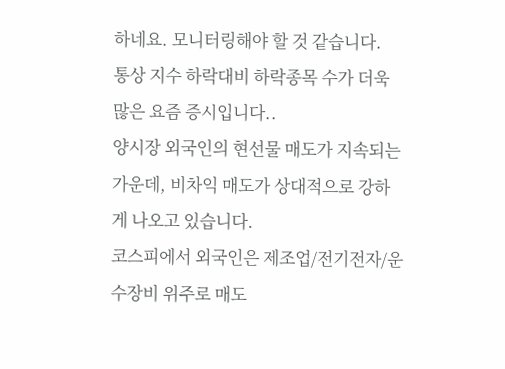하네요. 모니터링해야 할 것 같습니다.
통상 지수 하락대비 하락종목 수가 더욱 많은 요즘 증시입니다..
양시장 외국인의 현선물 매도가 지속되는 가운데, 비차익 매도가 상대적으로 강하게 나오고 있습니다.
코스피에서 외국인은 제조업/전기전자/운수장비 위주로 매도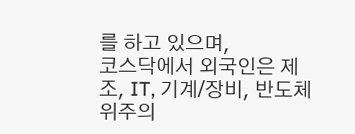를 하고 있으며,
코스닥에서 외국인은 제조, IT, 기계/장비, 반도체 위주의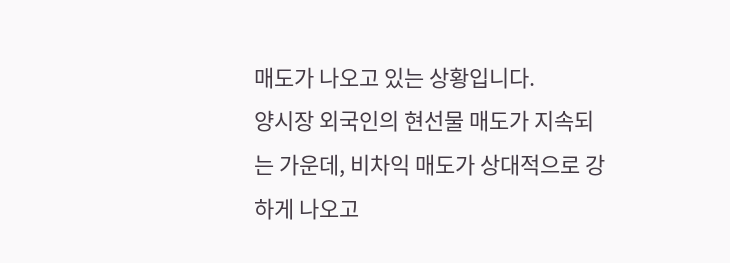매도가 나오고 있는 상황입니다.
양시장 외국인의 현선물 매도가 지속되는 가운데, 비차익 매도가 상대적으로 강하게 나오고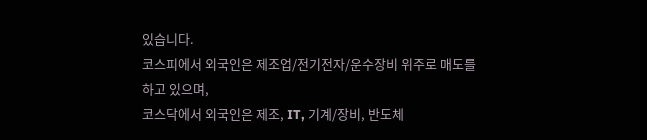있습니다.
코스피에서 외국인은 제조업/전기전자/운수장비 위주로 매도를 하고 있으며,
코스닥에서 외국인은 제조, IT, 기계/장비, 반도체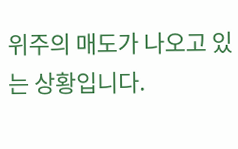위주의 매도가 나오고 있는 상황입니다.